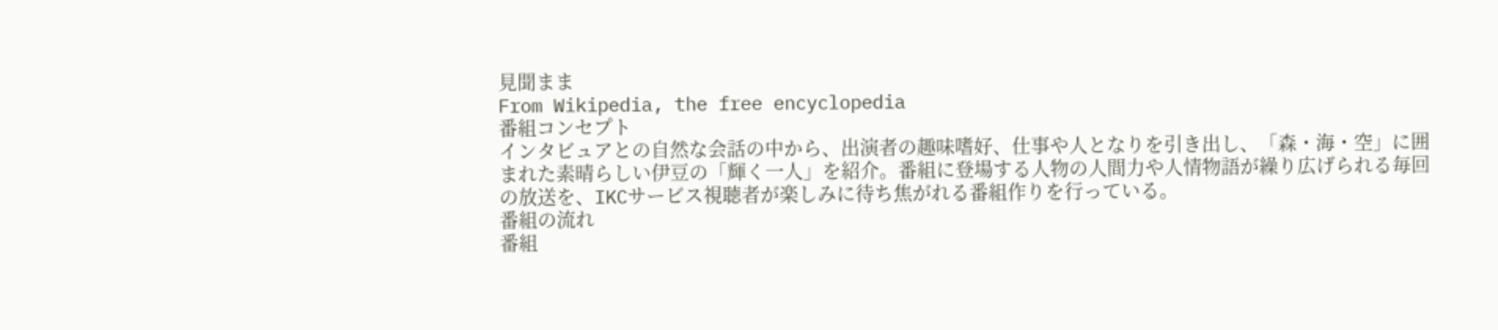見聞まま
From Wikipedia, the free encyclopedia
番組コンセプト
インタビュアとの自然な会話の中から、出演者の趣味嗜好、仕事や人となりを引き出し、「森・海・空」に囲まれた素晴らしい伊豆の「輝く一人」を紹介。番組に登場する人物の人間力や人情物語が繰り広げられる毎回の放送を、IKCサービス視聴者が楽しみに待ち焦がれる番組作りを行っている。
番組の流れ
番組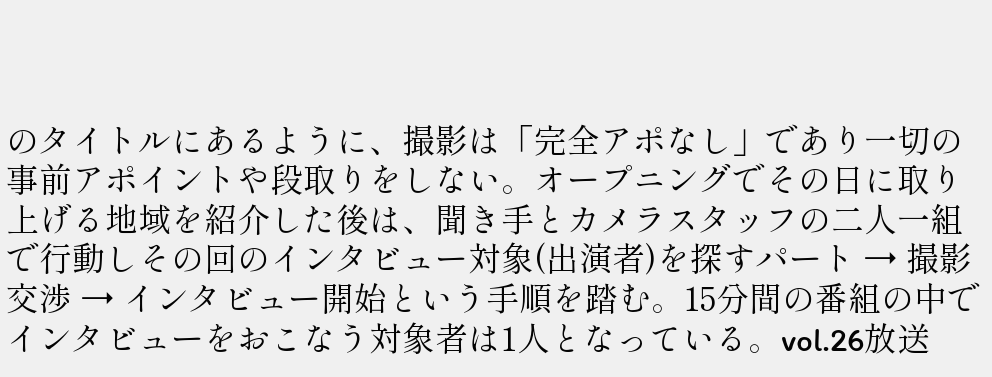のタイトルにあるように、撮影は「完全アポなし」であり一切の事前アポイントや段取りをしない。オープニングでその日に取り上げる地域を紹介した後は、聞き手とカメラスタッフの二人一組で行動しその回のインタビュー対象(出演者)を探すパート → 撮影交渉 → インタビュー開始という手順を踏む。15分間の番組の中でインタビューをおこなう対象者は1人となっている。vol.26放送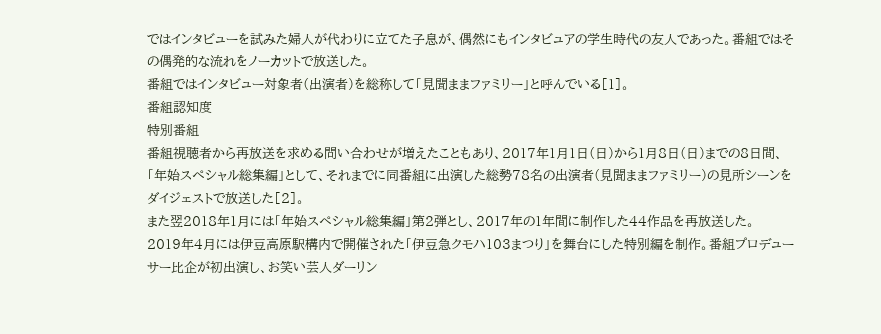ではインタビューを試みた婦人が代わりに立てた子息が、偶然にもインタビュアの学生時代の友人であった。番組ではその偶発的な流れをノーカットで放送した。
番組ではインタビュー対象者(出演者)を総称して「見聞ままファミリー」と呼んでいる[1]。
番組認知度
特別番組
番組視聴者から再放送を求める問い合わせが増えたこともあり、2017年1月1日(日)から1月8日(日)までの8日間、「年始スペシャル総集編」として、それまでに同番組に出演した総勢78名の出演者(見聞ままファミリー)の見所シーンをダイジェストで放送した[2]。
また翌2018年1月には「年始スペシャル総集編」第2弾とし、2017年の1年間に制作した44作品を再放送した。
2019年4月には伊豆高原駅構内で開催された「伊豆急クモハ103まつり」を舞台にした特別編を制作。番組プロデューサー比企が初出演し、お笑い芸人ダーリン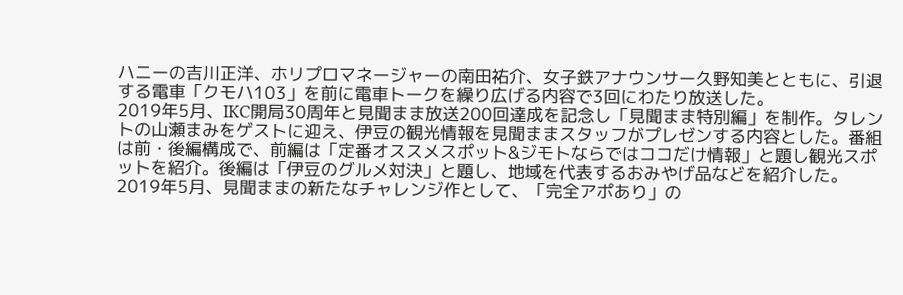ハニーの吉川正洋、ホリプロマネージャーの南田祐介、女子鉄アナウンサー久野知美とともに、引退する電車「クモハ103」を前に電車トークを繰り広げる内容で3回にわたり放送した。
2019年5月、IKC開局30周年と見聞まま放送200回達成を記念し「見聞まま特別編」を制作。タレントの山瀬まみをゲストに迎え、伊豆の観光情報を見聞ままスタッフがプレゼンする内容とした。番組は前・後編構成で、前編は「定番オススメスポット&ジモトならではココだけ情報」と題し観光スポットを紹介。後編は「伊豆のグルメ対決」と題し、地域を代表するおみやげ品などを紹介した。
2019年5月、見聞ままの新たなチャレンジ作として、「完全アポあり」の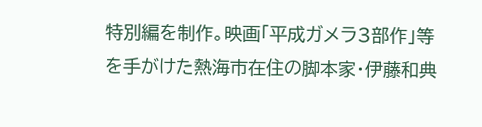特別編を制作。映画「平成ガメラ3部作」等を手がけた熱海市在住の脚本家・伊藤和典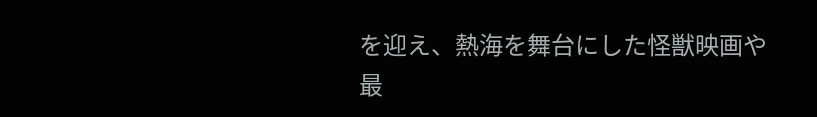を迎え、熱海を舞台にした怪獣映画や最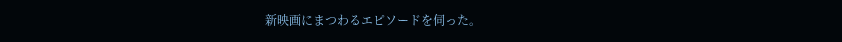新映画にまつわるエピソードを伺った。